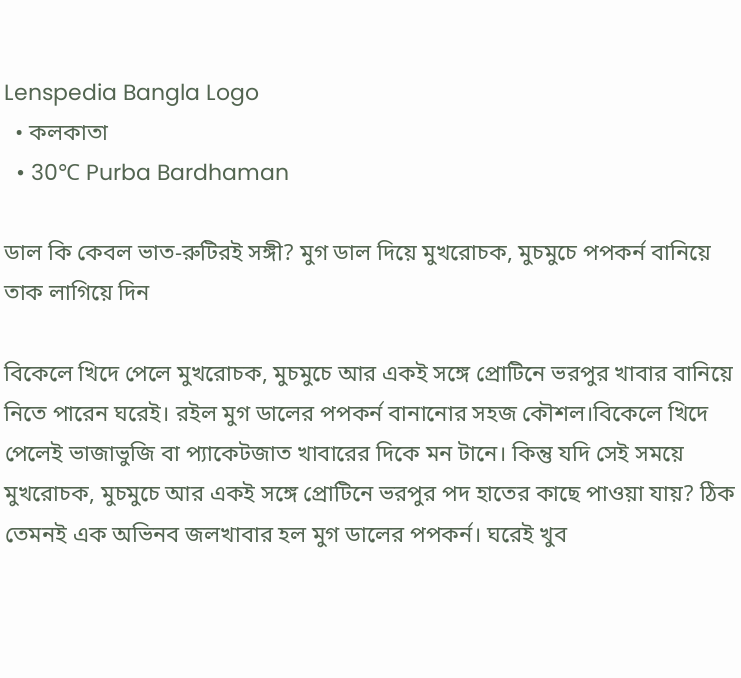Lenspedia Bangla Logo
  • কলকাতা
  • 30℃ Purba Bardhaman

ডাল কি কেবল ভাত-রুটিরই সঙ্গী? মুগ ডাল দিয়ে মুখরোচক, মুচমুচে পপকর্ন বানিয়ে তাক লাগিয়ে দিন

বিকেলে খিদে পেলে মুখরোচক, মুচমুচে আর একই সঙ্গে প্রোটিনে ভরপুর খাবার বানিয়ে নিতে পারেন ঘরেই। রইল মুগ ডালের পপকর্ন বানানোর সহজ কৌশল।বিকেলে খিদে পেলেই ভাজাভুজি বা প্যাকেটজাত খাবারের দিকে মন টানে। কিন্তু যদি সেই সময়ে মুখরোচক, মুচমুচে আর একই সঙ্গে প্রোটিনে ভরপুর পদ হাতের কাছে পাওয়া যায়? ঠিক তেমনই এক অভিনব জলখাবার হল মুগ ডালের পপকর্ন। ঘরেই খুব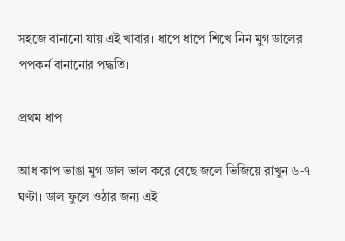সহজে বানানো যায় এই খাবার। ধাপে ধাপে শিখে নিন মুগ ডালের পপকর্ন বানানোর পদ্ধতি।

প্রথম ধাপ

আধ কাপ ভাঙা মুগ ডাল ভাল করে বেছে জলে ভিজিয়ে রাখুন ৬-৭ ঘণ্টা। ডাল ফুলে ওঠার জন্য এই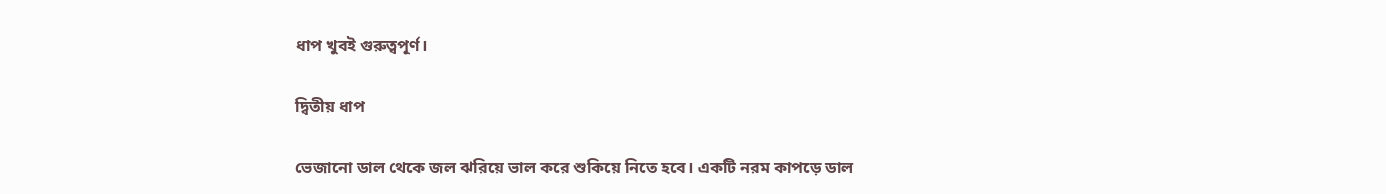ধাপ খুবই গুরুত্বপূর্ণ।

দ্বিতীয় ধাপ

ভেজানো ডাল থেকে জল ঝরিয়ে ভাল করে শুকিয়ে নিতে হবে। একটি নরম কাপড়ে ডাল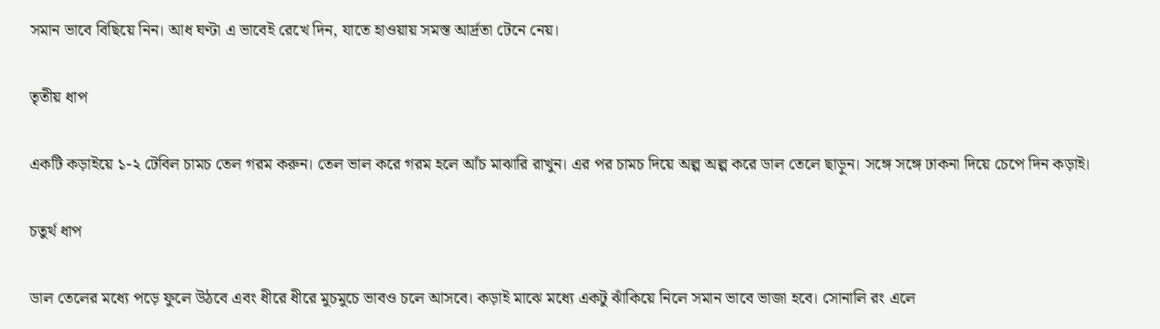সমান ভাবে বিছিয়ে নিন। আধ ঘণ্টা এ ভাবেই রেখে দিন, যাতে হাওয়ায় সমস্ত আর্দ্রতা টেনে নেয়।

তৃতীয় ধাপ

একটি কড়াইয়ে ১-২ টেবিল চামচ তেল গরম করুন। তেল ভাল করে গরম হলে আঁচ মাঝারি রাখুন। এর পর চামচ দিয়ে অল্প অল্প করে ডাল তেলে ছাড়ুন। সঙ্গে সঙ্গে ঢাকনা দিয়ে চেপে দিন কড়াই।

চতুর্থ ধাপ

ডাল তেলের মধ্যে পড়ে ফুলে উঠবে এবং ধীরে ধীরে মুচমুচে ভাবও চলে আসবে। কড়াই মাঝে মধ্যে একটু ঝাঁকিয়ে নিলে সমান ভাবে ভাজা হবে। সোনালি রং এলে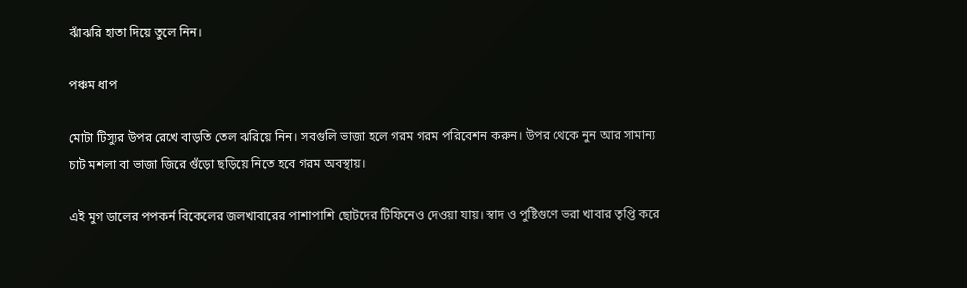ঝাঁঝরি হাতা দিয়ে তুলে নিন।

পঞ্চম ধাপ

মোটা টিস্যুর উপর রেখে বাড়তি তেল ঝরিয়ে নিন। সবগুলি ভাজা হলে গরম গরম পরিবেশন করুন। উপর থেকে নুন আর সামান্য চাট মশলা বা ভাজা জিরে গুঁড়ো ছড়িয়ে নিতে হবে গরম অবস্থায়।

এই মুগ ডালের পপকর্ন বিকেলের জলখাবারের পাশাপাশি ছোটদের টিফিনেও দেওয়া যায়। স্বাদ ও পুষ্টিগুণে ভরা খাবার তৃপ্তি করে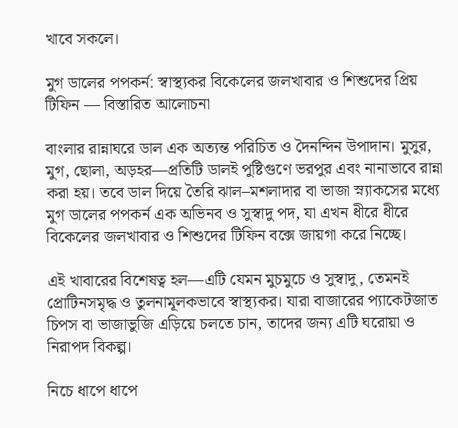খাবে সকলে।

মুগ ডালের পপকর্ন: স্বাস্থ্যকর বিকেলের জলখাবার ও শিশুদের প্রিয় টিফিন — বিস্তারিত আলোচনা

বাংলার রান্নাঘরে ডাল এক অত্যন্ত পরিচিত ও দৈনন্দিন উপাদান। মুসুর, মুগ, ছোলা, অড়হর—প্রতিটি ডালই পুষ্টিগুণে ভরপুর এবং নানাভাবে রান্না করা হয়। তবে ডাল দিয়ে তৈরি ঝাল–মশলাদার বা ভাজা স্ন্যাকসের মধ্যে মুগ ডালের পপকর্ন এক অভিনব ও সুস্বাদু পদ, যা এখন ধীরে ধীরে বিকেলের জলখাবার ও শিশুদের টিফিন বক্সে জায়গা করে নিচ্ছে।

এই খাবারের বিশেষত্ব হল—এটি যেমন মুচমুচে ও সুস্বাদু, তেমনই প্রোটিনসমৃদ্ধ ও তুলনামূলকভাবে স্বাস্থ্যকর। যারা বাজারের প্যাকেটজাত চিপস বা ভাজাভুজি এড়িয়ে চলতে চান, তাদের জন্য এটি ঘরোয়া ও নিরাপদ বিকল্প।

নিচে ধাপে ধাপে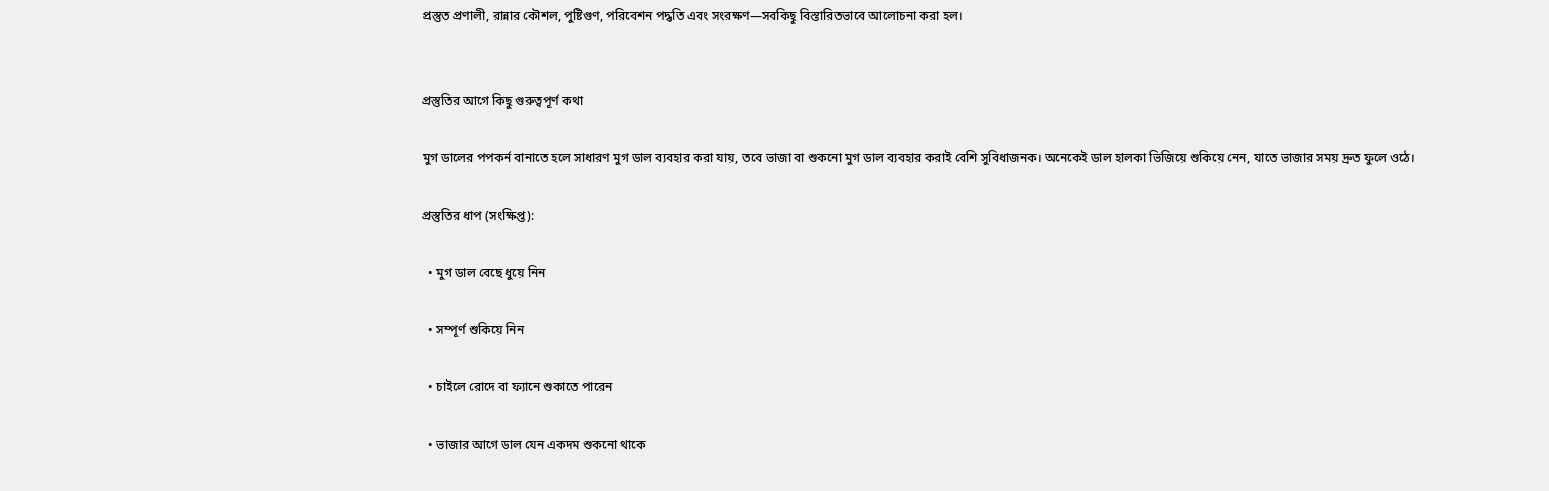প্রস্তুত প্রণালী, রান্নার কৌশল, পুষ্টিগুণ, পরিবেশন পদ্ধতি এবং সংরক্ষণ—সবকিছু বিস্তারিতভাবে আলোচনা করা হল।


প্রস্তুতির আগে কিছু গুরুত্বপূর্ণ কথা

মুগ ডালের পপকর্ন বানাতে হলে সাধারণ মুগ ডাল ব্যবহার করা যায়, তবে ভাজা বা শুকনো মুগ ডাল ব্যবহার করাই বেশি সুবিধাজনক। অনেকেই ডাল হালকা ভিজিয়ে শুকিয়ে নেন, যাতে ভাজার সময় দ্রুত ফুলে ওঠে।

প্রস্তুতির ধাপ (সংক্ষিপ্ত):

  • মুগ ডাল বেছে ধুয়ে নিন

  • সম্পূর্ণ শুকিয়ে নিন

  • চাইলে রোদে বা ফ্যানে শুকাতে পারেন

  • ভাজার আগে ডাল যেন একদম শুকনো থাকে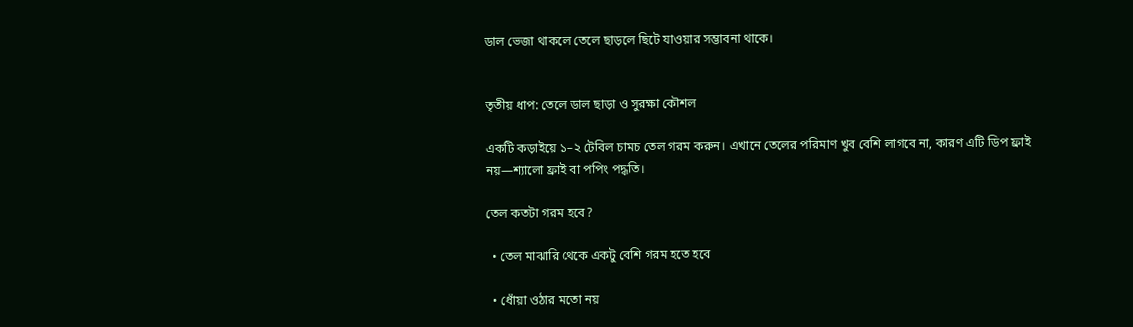ডাল ভেজা থাকলে তেলে ছাড়লে ছিটে যাওয়ার সম্ভাবনা থাকে।


তৃতীয় ধাপ: তেলে ডাল ছাড়া ও সুরক্ষা কৌশল

একটি কড়াইয়ে ১–২ টেবিল চামচ তেল গরম করুন। এখানে তেলের পরিমাণ খুব বেশি লাগবে না, কারণ এটি ডিপ ফ্রাই নয়—শ্যালো ফ্রাই বা পপিং পদ্ধতি।

তেল কতটা গরম হবে?

  • তেল মাঝারি থেকে একটু বেশি গরম হতে হবে

  • ধোঁয়া ওঠার মতো নয়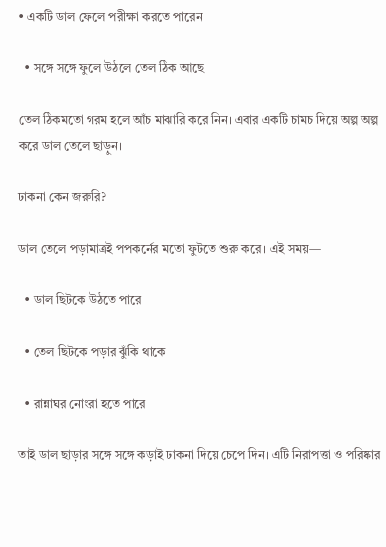• একটি ডাল ফেলে পরীক্ষা করতে পারেন

  • সঙ্গে সঙ্গে ফুলে উঠলে তেল ঠিক আছে

তেল ঠিকমতো গরম হলে আঁচ মাঝারি করে নিন। এবার একটি চামচ দিয়ে অল্প অল্প করে ডাল তেলে ছাড়ুন।

ঢাকনা কেন জরুরি?

ডাল তেলে পড়ামাত্রই পপকর্নের মতো ফুটতে শুরু করে। এই সময়—

  • ডাল ছিটকে উঠতে পারে

  • তেল ছিটকে পড়ার ঝুঁকি থাকে

  • রান্নাঘর নোংরা হতে পারে

তাই ডাল ছাড়ার সঙ্গে সঙ্গে কড়াই ঢাকনা দিয়ে চেপে দিন। এটি নিরাপত্তা ও পরিষ্কার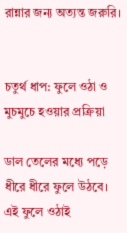রান্নার জন্য অত্যন্ত জরুরি।


চতুর্থ ধাপ: ফুলে ওঠা ও মুচমুচে হওয়ার প্রক্রিয়া

ডাল তেলের মধ্যে পড়ে ধীরে ধীরে ফুলে উঠবে। এই ফুলে ওঠাই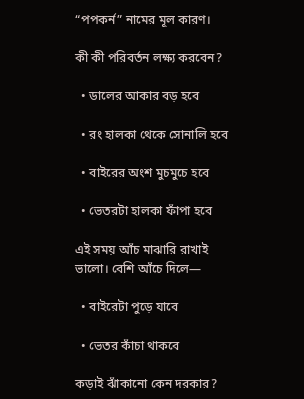“পপকর্ন” নামের মূল কারণ।

কী কী পরিবর্তন লক্ষ্য করবেন?

  • ডালের আকার বড় হবে

  • রং হালকা থেকে সোনালি হবে

  • বাইরের অংশ মুচমুচে হবে

  • ভেতরটা হালকা ফাঁপা হবে

এই সময় আঁচ মাঝারি রাখাই ভালো। বেশি আঁচে দিলে—

  • বাইরেটা পুড়ে যাবে

  • ভেতর কাঁচা থাকবে

কড়াই ঝাঁকানো কেন দরকার?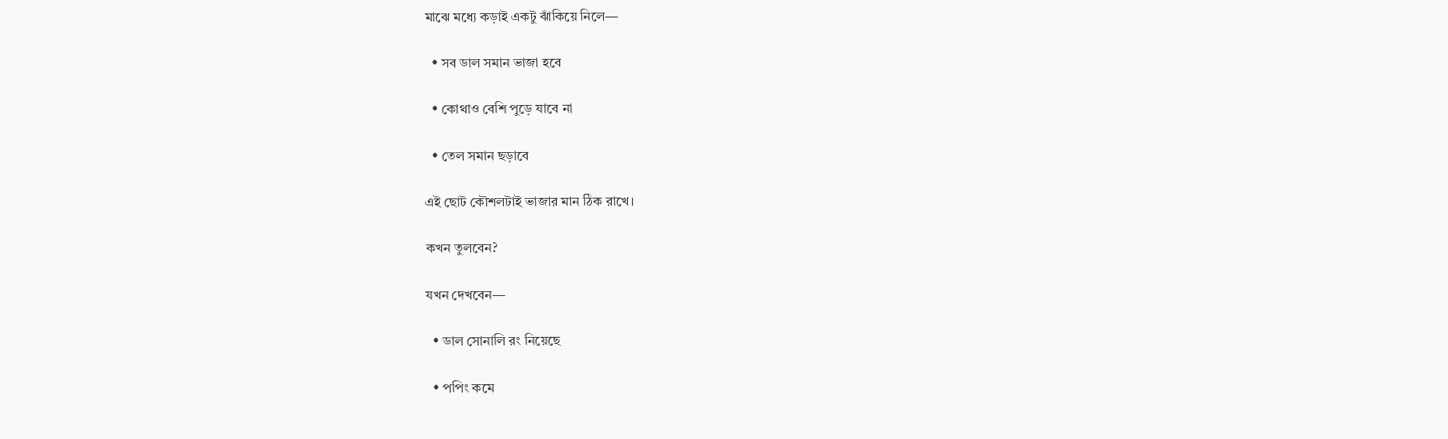মাঝে মধ্যে কড়াই একটু ঝাঁকিয়ে নিলে—

  • সব ডাল সমান ভাজা হবে

  • কোথাও বেশি পুড়ে যাবে না

  • তেল সমান ছড়াবে

এই ছোট কৌশলটাই ভাজার মান ঠিক রাখে।

কখন তুলবেন?

যখন দেখবেন—

  • ডাল সোনালি রং নিয়েছে

  • পপিং কমে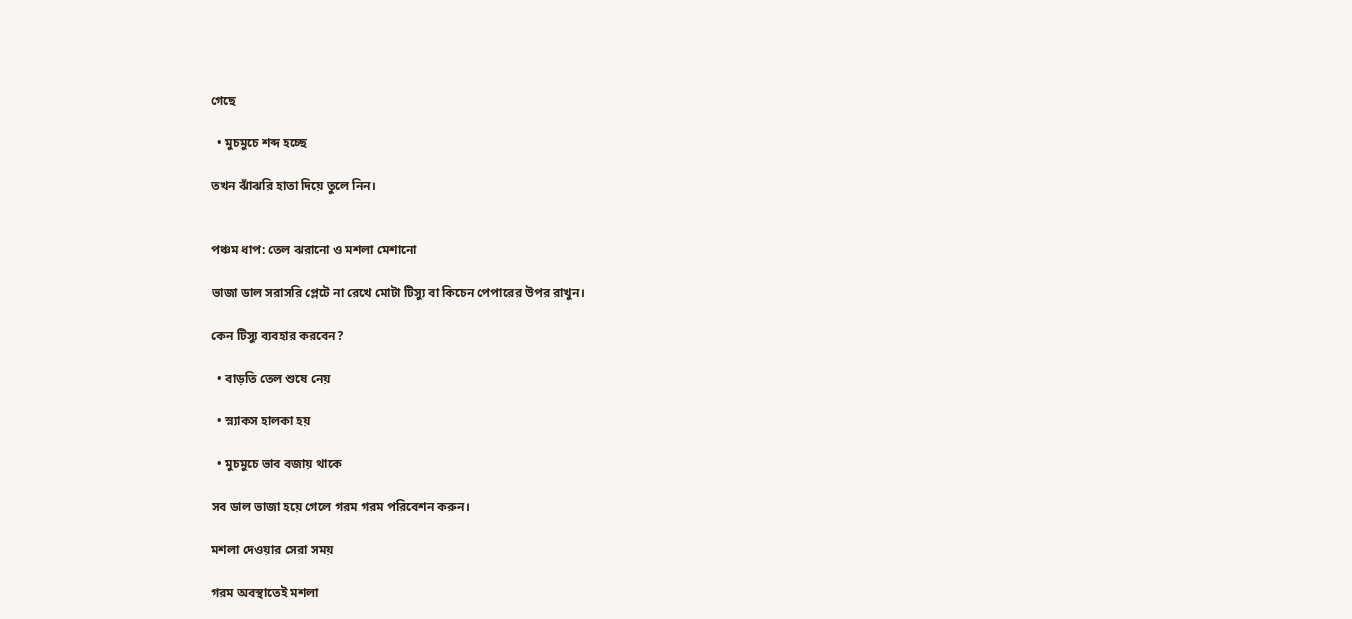গেছে

  • মুচমুচে শব্দ হচ্ছে

তখন ঝাঁঝরি হাতা দিয়ে তুলে নিন।


পঞ্চম ধাপ: তেল ঝরানো ও মশলা মেশানো

ভাজা ডাল সরাসরি প্লেটে না রেখে মোটা টিস্যু বা কিচেন পেপারের উপর রাখুন।

কেন টিস্যু ব্যবহার করবেন?

  • বাড়তি তেল শুষে নেয়

  • স্ন্যাকস হালকা হয়

  • মুচমুচে ভাব বজায় থাকে

সব ডাল ভাজা হয়ে গেলে গরম গরম পরিবেশন করুন।

মশলা দেওয়ার সেরা সময়

গরম অবস্থাতেই মশলা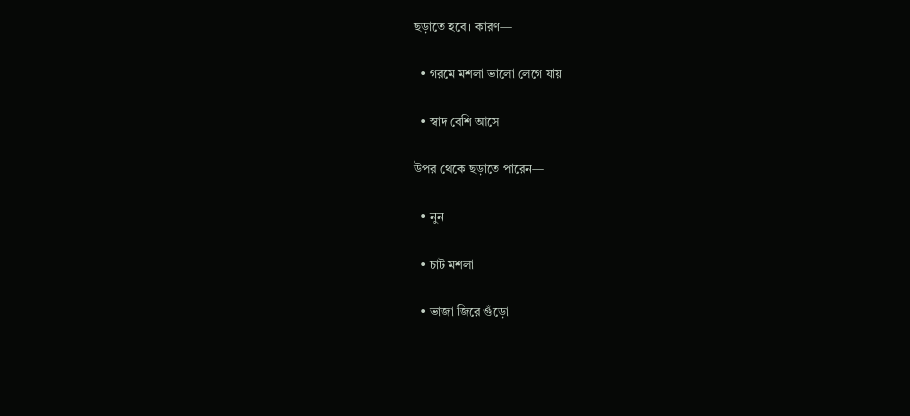ছড়াতে হবে। কারণ—

  • গরমে মশলা ভালো লেগে যায়

  • স্বাদ বেশি আসে

উপর থেকে ছড়াতে পারেন—

  • নুন

  • চাট মশলা

  • ভাজা জিরে গুঁড়ো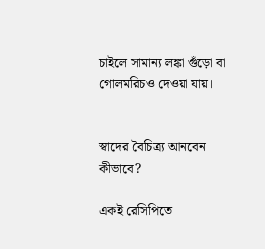চাইলে সামান্য লঙ্কা গুঁড়ো বা গোলমরিচও দেওয়া যায়।


স্বাদের বৈচিত্র্য আনবেন কীভাবে?

একই রেসিপিতে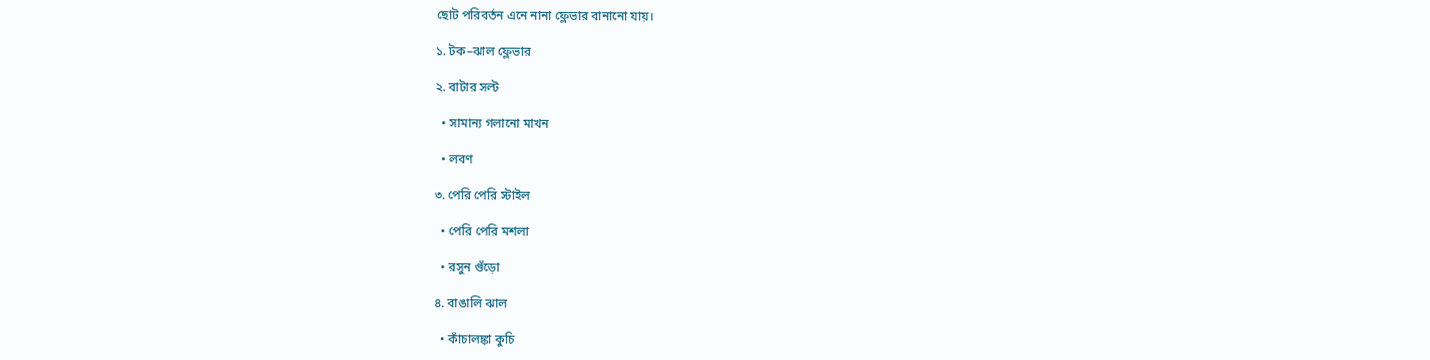ছোট পরিবর্তন এনে নানা ফ্লেভার বানানো যায়।

১. টক–ঝাল ফ্লেভার

২. বাটার সল্ট

  • সামান্য গলানো মাখন

  • লবণ

৩. পেরি পেরি স্টাইল

  • পেরি পেরি মশলা

  • রসুন গুঁড়ো

৪. বাঙালি ঝাল

  • কাঁচালঙ্কা কুচি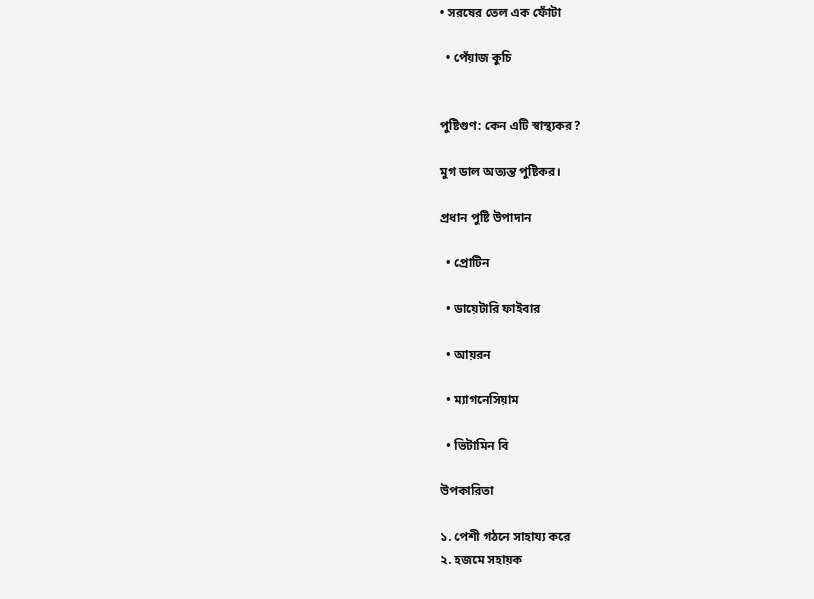• সরষের তেল এক ফোঁটা

  • পেঁয়াজ কুচি


পুষ্টিগুণ: কেন এটি স্বাস্থ্যকর?

মুগ ডাল অত্যন্ত পুষ্টিকর।

প্রধান পুষ্টি উপাদান

  • প্রোটিন

  • ডায়েটারি ফাইবার

  • আয়রন

  • ম্যাগনেসিয়াম

  • ভিটামিন বি

উপকারিতা

১. পেশী গঠনে সাহায্য করে
২. হজমে সহায়ক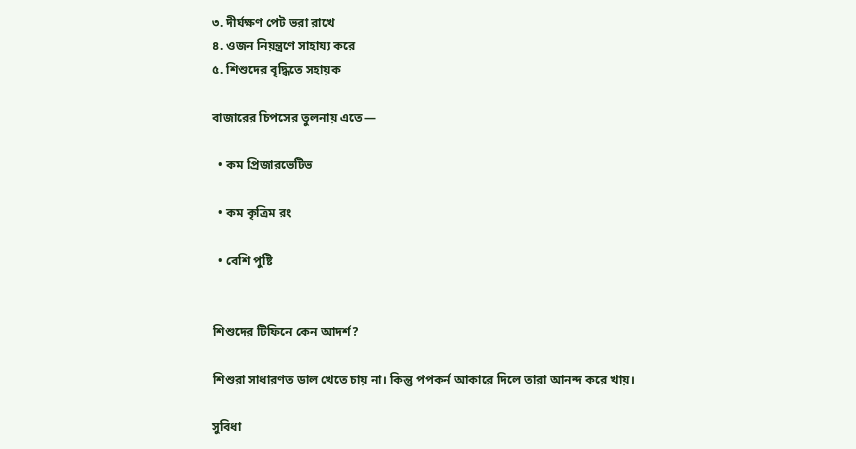৩. দীর্ঘক্ষণ পেট ভরা রাখে
৪. ওজন নিয়ন্ত্রণে সাহায্য করে
৫. শিশুদের বৃদ্ধিতে সহায়ক

বাজারের চিপসের তুলনায় এতে—

  • কম প্রিজারভেটিভ

  • কম কৃত্রিম রং

  • বেশি পুষ্টি


শিশুদের টিফিনে কেন আদর্শ?

শিশুরা সাধারণত ডাল খেতে চায় না। কিন্তু পপকর্ন আকারে দিলে তারা আনন্দ করে খায়।

সুবিধা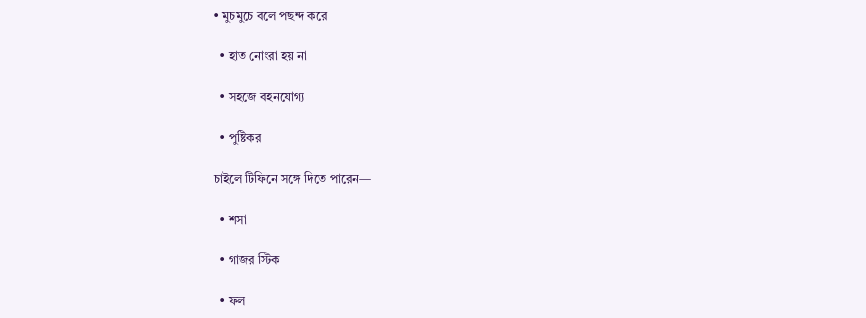• মুচমুচে বলে পছন্দ করে

  • হাত নোংরা হয় না

  • সহজে বহনযোগ্য

  • পুষ্টিকর

চাইলে টিফিনে সঙ্গে দিতে পারেন—

  • শসা

  • গাজর স্টিক

  • ফল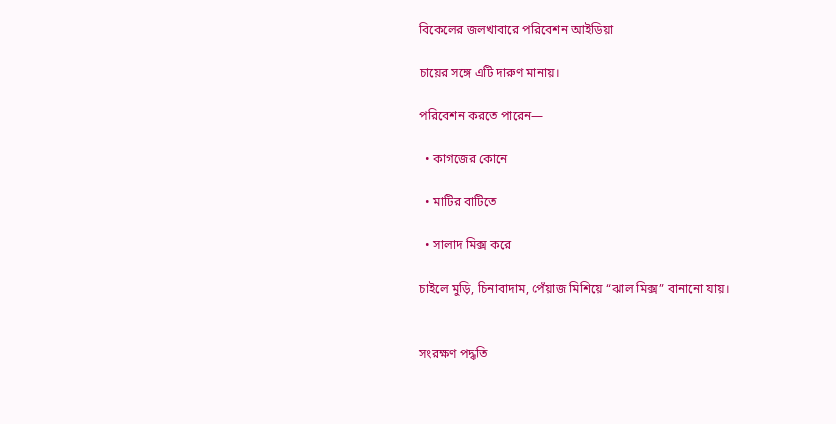বিকেলের জলখাবারে পরিবেশন আইডিয়া

চায়ের সঙ্গে এটি দারুণ মানায়।

পরিবেশন করতে পারেন—

  • কাগজের কোনে

  • মাটির বাটিতে

  • সালাদ মিক্স করে

চাইলে মুড়ি, চিনাবাদাম, পেঁয়াজ মিশিয়ে “ঝাল মিক্স” বানানো যায়।


সংরক্ষণ পদ্ধতি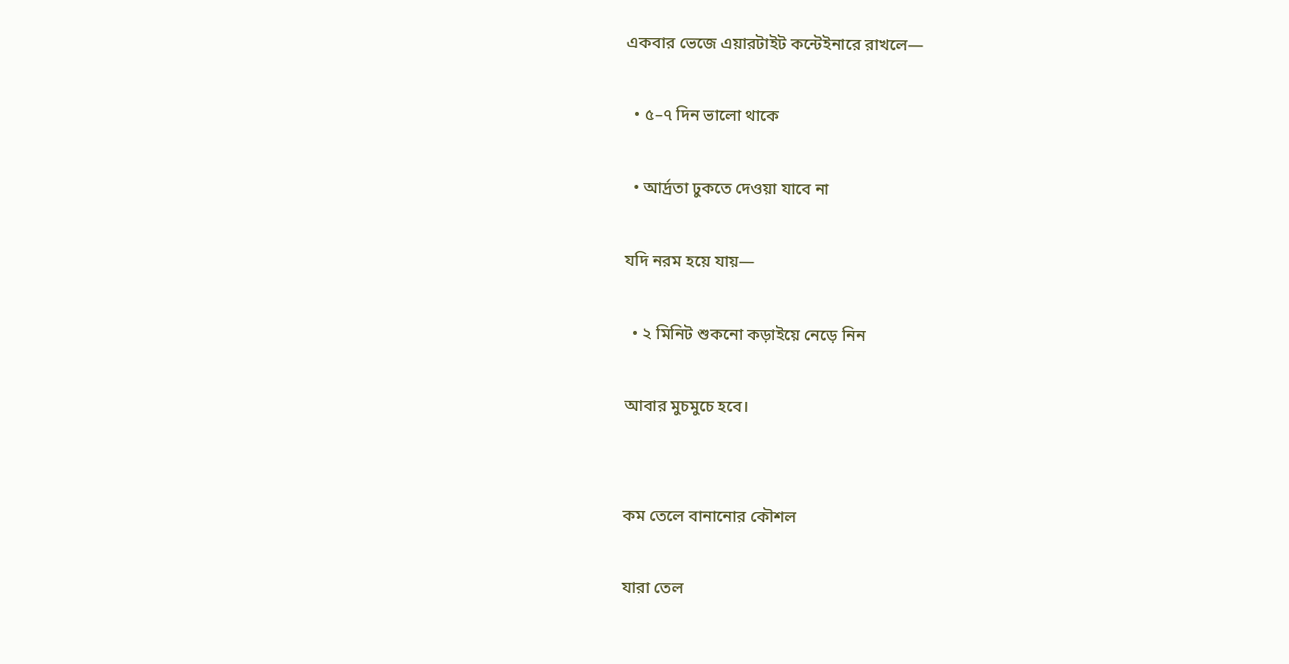একবার ভেজে এয়ারটাইট কন্টেইনারে রাখলে—

  • ৫–৭ দিন ভালো থাকে

  • আর্দ্রতা ঢুকতে দেওয়া যাবে না

যদি নরম হয়ে যায়—

  • ২ মিনিট শুকনো কড়াইয়ে নেড়ে নিন

আবার মুচমুচে হবে।


কম তেলে বানানোর কৌশল

যারা তেল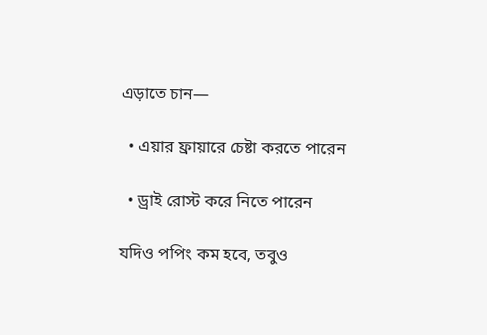এড়াতে চান—

  • এয়ার ফ্রায়ারে চেষ্টা করতে পারেন

  • ড্রাই রোস্ট করে নিতে পারেন

যদিও পপিং কম হবে, তবুও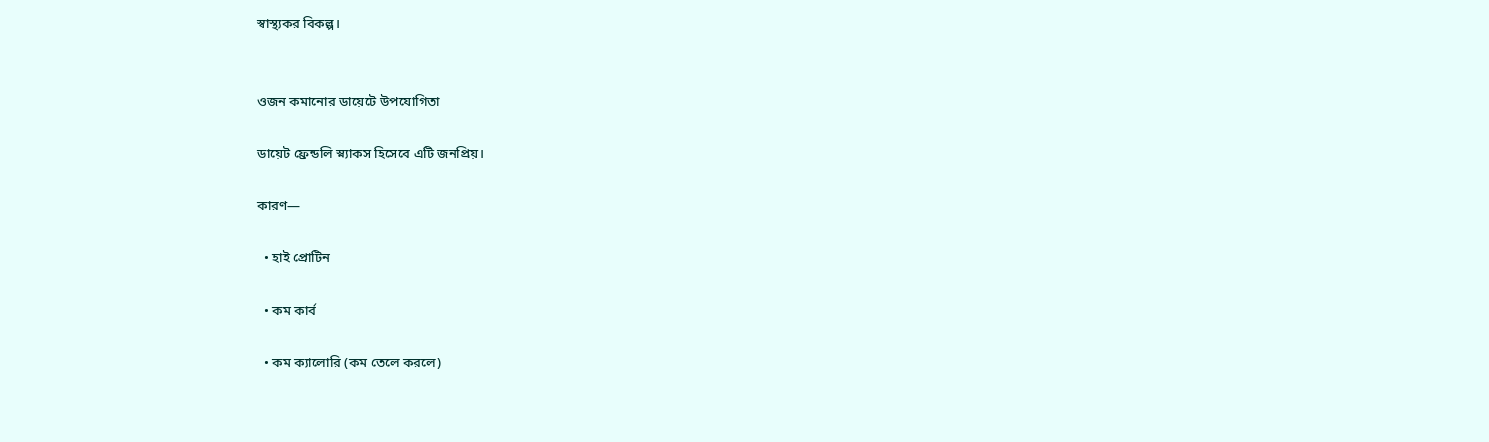স্বাস্থ্যকর বিকল্প।


ওজন কমানোর ডায়েটে উপযোগিতা

ডায়েট ফ্রেন্ডলি স্ন্যাকস হিসেবে এটি জনপ্রিয়।

কারণ—

  • হাই প্রোটিন

  • কম কার্ব

  • কম ক্যালোরি (কম তেলে করলে)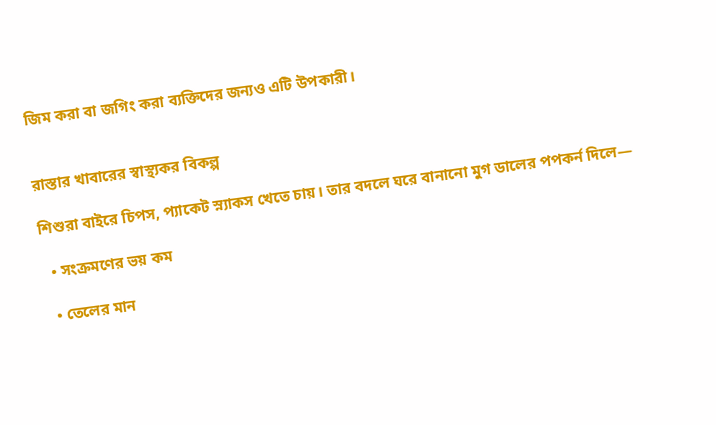জিম করা বা জগিং করা ব্যক্তিদের জন্যও এটি উপকারী।


রাস্তার খাবারের স্বাস্থ্যকর বিকল্প

শিশুরা বাইরে চিপস, প্যাকেট স্ন্যাকস খেতে চায়। তার বদলে ঘরে বানানো মুগ ডালের পপকর্ন দিলে—

  • সংক্রমণের ভয় কম

  • তেলের মান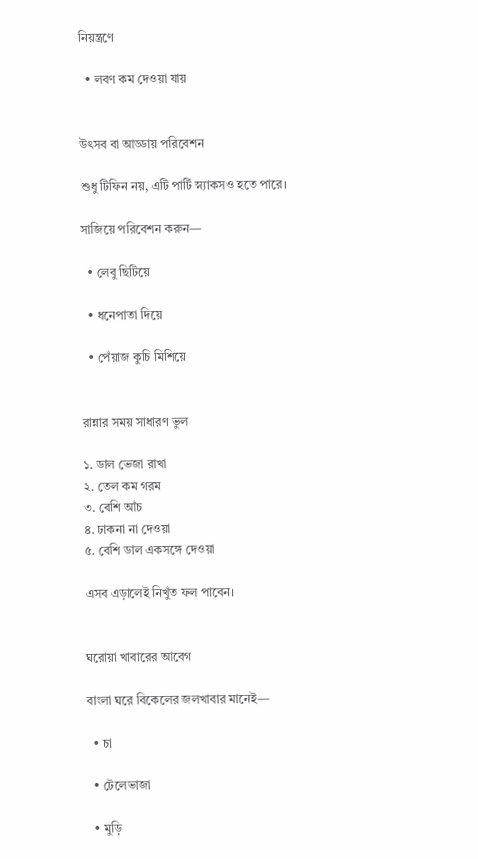নিয়ন্ত্রণে

  • লবণ কম দেওয়া যায়


উৎসব বা আড্ডায় পরিবেশন

শুধু টিফিন নয়, এটি পার্টি স্ন্যাকসও হতে পারে।

সাজিয়ে পরিবেশন করুন—

  • লেবু ছিটিয়ে

  • ধনেপাতা দিয়ে

  • পেঁয়াজ কুচি মিশিয়ে


রান্নার সময় সাধারণ ভুল

১. ডাল ভেজা রাখা
২. তেল কম গরম
৩. বেশি আঁচ
৪. ঢাকনা না দেওয়া
৫. বেশি ডাল একসঙ্গে দেওয়া

এসব এড়ালেই নিখুঁত ফল পাবেন।


ঘরোয়া খাবারের আবেগ

বাংলা ঘরে বিকেলের জলখাবার মানেই—

  • চা

  • টেলেভাজা

  • মুড়ি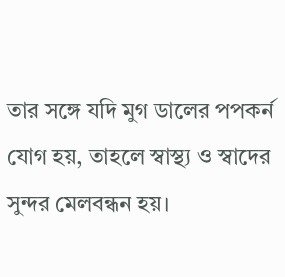তার সঙ্গে যদি মুগ ডালের পপকর্ন যোগ হয়, তাহলে স্বাস্থ্য ও স্বাদের সুন্দর মেলবন্ধন হয়।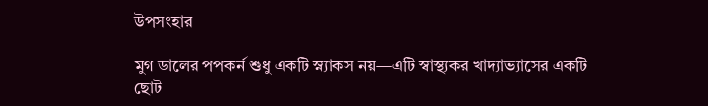উপসংহার

মুগ ডালের পপকর্ন শুধু একটি স্ন্যাকস নয়—এটি স্বাস্থ্যকর খাদ্যাভ্যাসের একটি ছোট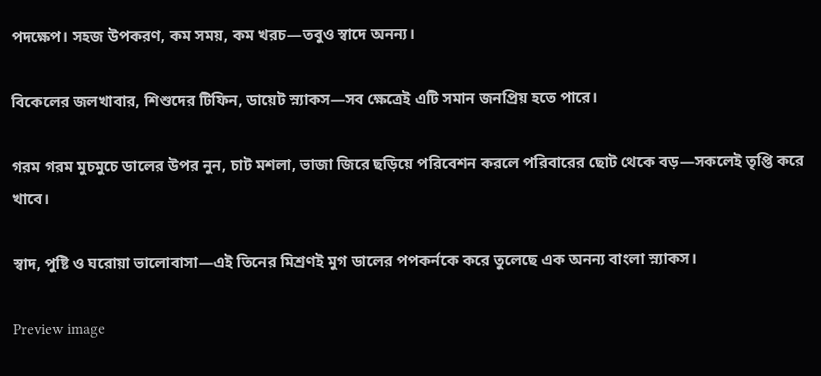পদক্ষেপ। সহজ উপকরণ, কম সময়, কম খরচ—তবুও স্বাদে অনন্য।

বিকেলের জলখাবার, শিশুদের টিফিন, ডায়েট স্ন্যাকস—সব ক্ষেত্রেই এটি সমান জনপ্রিয় হতে পারে।

গরম গরম মুচমুচে ডালের উপর নুন, চাট মশলা, ভাজা জিরে ছড়িয়ে পরিবেশন করলে পরিবারের ছোট থেকে বড়—সকলেই তৃপ্তি করে খাবে।

স্বাদ, পুষ্টি ও ঘরোয়া ভালোবাসা—এই তিনের মিশ্রণই মুগ ডালের পপকর্নকে করে তুলেছে এক অনন্য বাংলা স্ন্যাকস।

Preview image